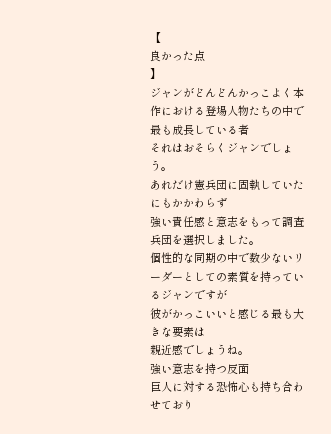【
良かった点
】
ジャンがどんどんかっこよく本作における登場人物たちの中で
最も成長している者
それはおそらくジャンでしょう。
あれだけ憲兵団に固執していたにもかかわらず
強い責任感と意志をもって調査兵団を選択しました。
個性的な同期の中で数少ないリーダーとしての素質を持っているジャンですが
彼がかっこいいと感じる最も大きな要素は
親近感でしょうね。
強い意志を持つ反面
巨人に対する恐怖心も持ち合わせており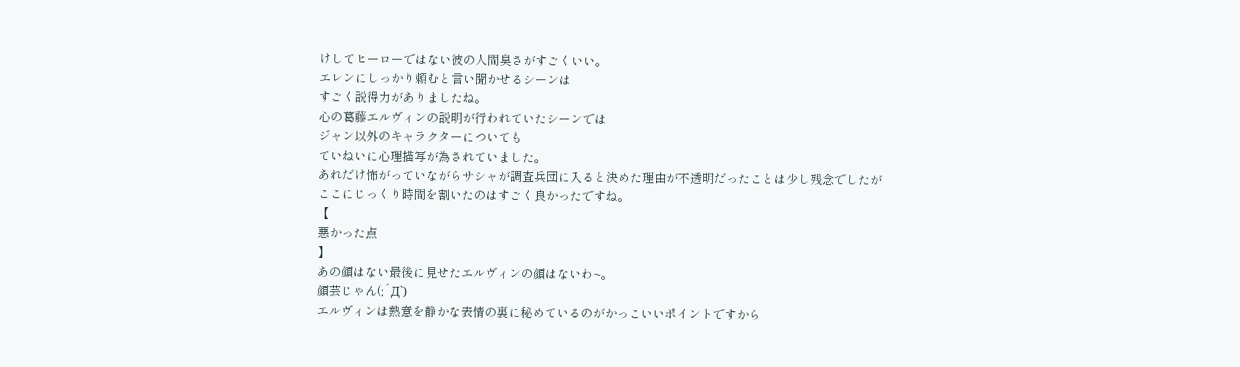けしてヒーローではない彼の人間臭さがすごくいい。
エレンにしっかり頼むと言い聞かせるシーンは
すごく説得力がありましたね。
心の葛藤エルヴィンの説明が行われていたシーンでは
ジャン以外のキャラクターについても
ていねいに心理描写が為されていました。
あれだけ怖がっていながらサシャが調査兵団に入ると決めた理由が不透明だったことは少し残念でしたが
ここにじっくり時間を割いたのはすごく良かったですね。
【
悪かった点
】
あの顔はない最後に見せたエルヴィンの顔はないわ~。
顔芸じゃん(;´Д`)
エルヴィンは熱意を静かな表情の裏に秘めているのがかっこいいポイントですから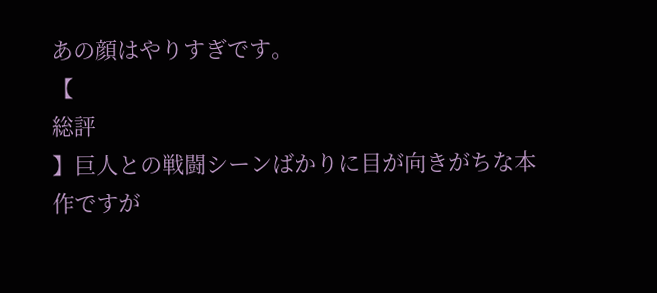あの顔はやりすぎです。
【
総評
】巨人との戦闘シーンばかりに目が向きがちな本作ですが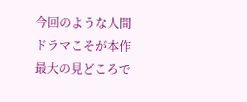今回のような人間ドラマこそが本作最大の見どころで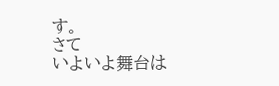す。
さて
いよいよ舞台は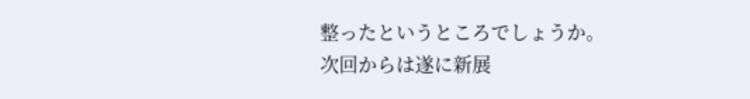整ったというところでしょうか。
次回からは遂に新展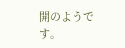開のようです。